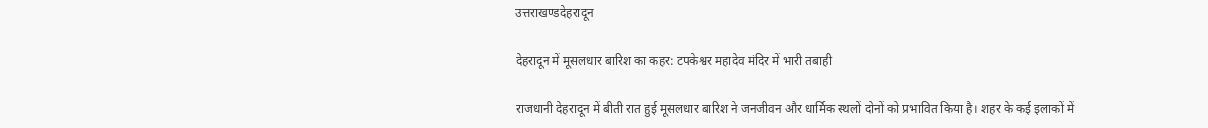उत्तराखण्डदेहरादून

देहरादून में मूसलधार बारिश का कहर: टपकेश्वर महादेव मंदिर में भारी तबाही

राजधानी देहरादून में बीती रात हुई मूसलधार बारिश ने जनजीवन और धार्मिक स्थलों दोनों को प्रभावित किया है। शहर के कई इलाकों में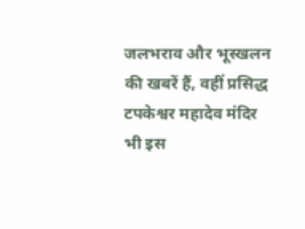जलभराव और भूस्खलन की खबरें हैं, वहीं प्रसिद्ध टपकेश्वर महादेव मंदिर भी इस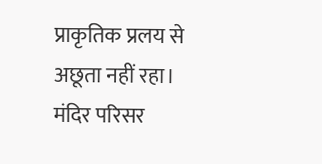प्राकृतिक प्रलय से अछूता नहीं रहा। मंदिर परिसर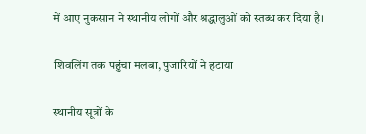में आए नुकसान ने स्थानीय लोगों और श्रद्धालुओं को स्तब्ध कर दिया है।

शिवलिंग तक पहुंचा मलबा, पुजारियों ने हटाया

स्थानीय सूत्रों के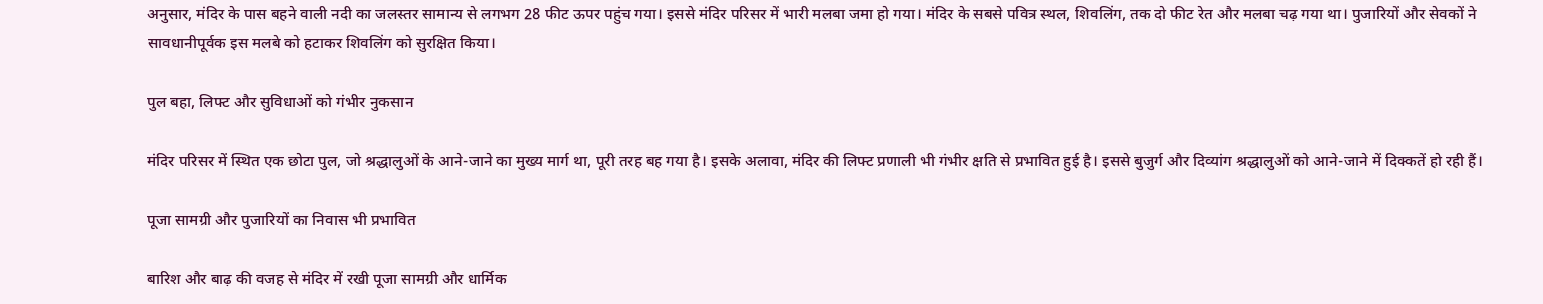अनुसार, मंदिर के पास बहने वाली नदी का जलस्तर सामान्य से लगभग 28 फीट ऊपर पहुंच गया। इससे मंदिर परिसर में भारी मलबा जमा हो गया। मंदिर के सबसे पवित्र स्थल, शिवलिंग, तक दो फीट रेत और मलबा चढ़ गया था। पुजारियों और सेवकों ने सावधानीपूर्वक इस मलबे को हटाकर शिवलिंग को सुरक्षित किया।

पुल बहा, लिफ्ट और सुविधाओं को गंभीर नुकसान

मंदिर परिसर में स्थित एक छोटा पुल, जो श्रद्धालुओं के आने-जाने का मुख्य मार्ग था, पूरी तरह बह गया है। इसके अलावा, मंदिर की लिफ्ट प्रणाली भी गंभीर क्षति से प्रभावित हुई है। इससे बुजुर्ग और दिव्यांग श्रद्धालुओं को आने-जाने में दिक्कतें हो रही हैं।

पूजा सामग्री और पुजारियों का निवास भी प्रभावित

बारिश और बाढ़ की वजह से मंदिर में रखी पूजा सामग्री और धार्मिक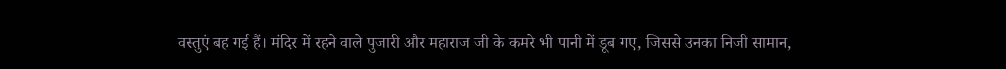वस्तुएं बह गई हैं। मंदिर में रहने वाले पुजारी और महाराज जी के कमरे भी पानी में डूब गए, जिससे उनका निजी सामान,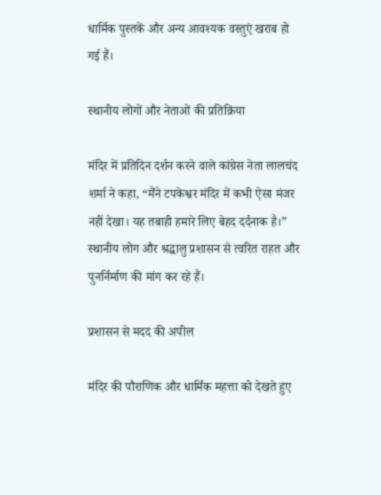धार्मिक पुस्तकें और अन्य आवश्यक वस्तुएं खराब हो गई हैं।

स्थानीय लोगों और नेताओं की प्रतिक्रिया

मंदिर में प्रतिदिन दर्शन करने वाले कांग्रेस नेता लालचंद शर्मा ने कहा, “मैंने टपकेश्वर मंदिर में कभी ऐसा मंजर नहीं देखा। यह तबाही हमारे लिए बेहद दर्दनाक है।” स्थानीय लोग और श्रद्धालु प्रशासन से त्वरित राहत और पुनर्निर्माण की मांग कर रहे हैं।

प्रशासन से मदद की अपील

मंदिर की पौराणिक और धार्मिक महत्ता को देखते हुए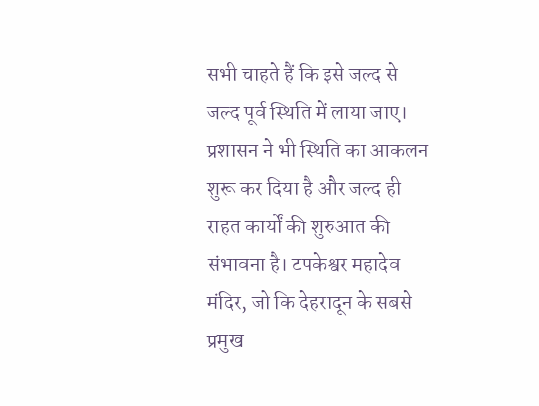सभी चाहते हैं कि इसे जल्द से जल्द पूर्व स्थिति में लाया जाए। प्रशासन ने भी स्थिति का आकलन शुरू कर दिया है और जल्द ही राहत कार्यों की शुरुआत की संभावना है। टपकेश्वर महादेव मंदिर, जो कि देहरादून के सबसे प्रमुख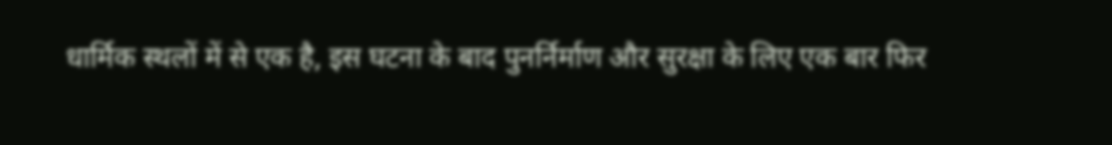धार्मिक स्थलों में से एक है, इस घटना के बाद पुनर्निर्माण और सुरक्षा के लिए एक बार फिर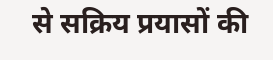से सक्रिय प्रयासों की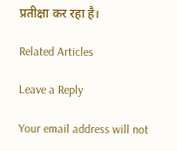प्रतीक्षा कर रहा है।

Related Articles

Leave a Reply

Your email address will not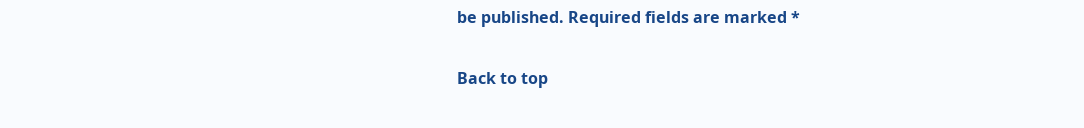be published. Required fields are marked *

Back to top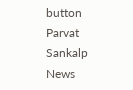button
Parvat Sankalp News